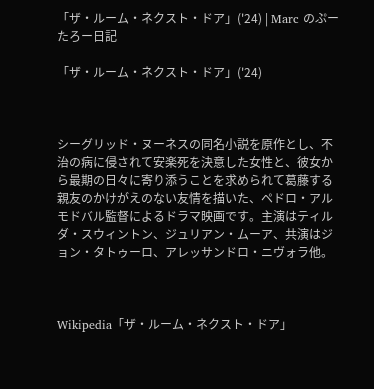「ザ・ルーム・ネクスト・ドア」('24) | Marc のぷーたろー日記

「ザ・ルーム・ネクスト・ドア」('24)



シーグリッド・ヌーネスの同名小説を原作とし、不治の病に侵されて安楽死を決意した女性と、彼女から最期の日々に寄り添うことを求められて葛藤する親友のかけがえのない友情を描いた、ペドロ・アルモドバル監督によるドラマ映画です。主演はティルダ・スウィントン、ジュリアン・ムーア、共演はジョン・タトゥーロ、アレッサンドロ・ニヴォラ他。



Wikipedia「ザ・ルーム・ネクスト・ドア」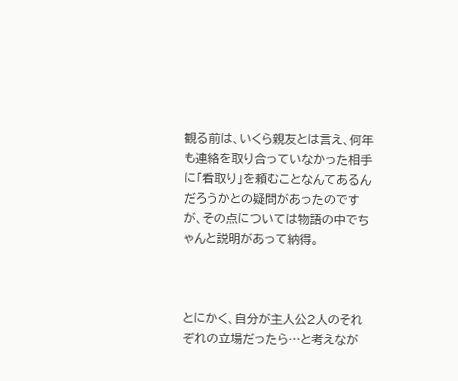観る前は、いくら親友とは言え、何年も連絡を取り合っていなかった相手に「看取り」を頼むことなんてあるんだろうかとの疑問があったのですが、その点については物語の中でちゃんと説明があって納得。



とにかく、自分が主人公2人のそれぞれの立場だったら…と考えなが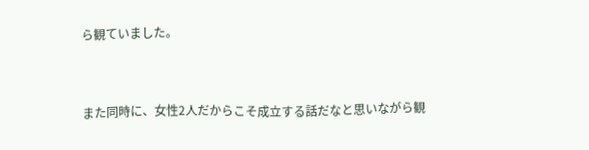ら観ていました。



また同時に、女性2人だからこそ成立する話だなと思いながら観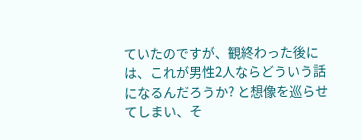ていたのですが、観終わった後には、これが男性2人ならどういう話になるんだろうか? と想像を巡らせてしまい、そ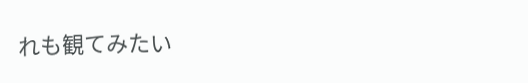れも観てみたい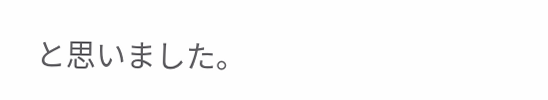と思いました。